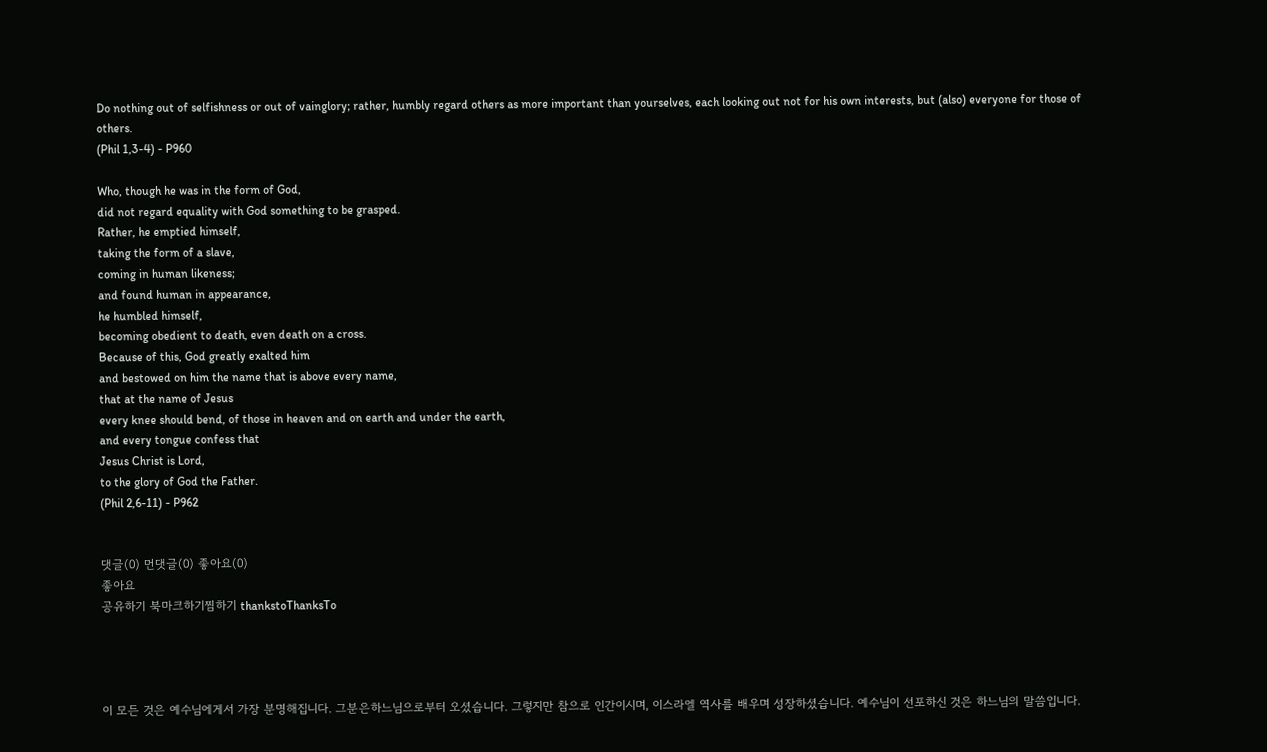Do nothing out of selfishness or out of vainglory; rather, humbly regard others as more important than yourselves, each looking out not for his own interests, but (also) everyone for those of others.
(Phil 1,3-4) - P960

Who, though he was in the form of God,
did not regard equality with God something to be grasped.
Rather, he emptied himself,
taking the form of a slave,
coming in human likeness;
and found human in appearance,
he humbled himself,
becoming obedient to death, even death on a cross.
Because of this, God greatly exalted him
and bestowed on him the name that is above every name,
that at the name of Jesus
every knee should bend, of those in heaven and on earth and under the earth,
and every tongue confess that
Jesus Christ is Lord,
to the glory of God the Father.
(Phil 2,6-11) - P962


댓글(0) 먼댓글(0) 좋아요(0)
좋아요
공유하기 북마크하기찜하기 thankstoThanksTo




이 모든 것은 예수님에게서 가장 분명해집니다. 그분은하느님으로부터 오셨습니다. 그렇지만 참으로 인간이시며, 이스라엘 역사를 배우며 성장하셨습니다. 예수님이 선포하신 것은 하느님의 말씀입니다.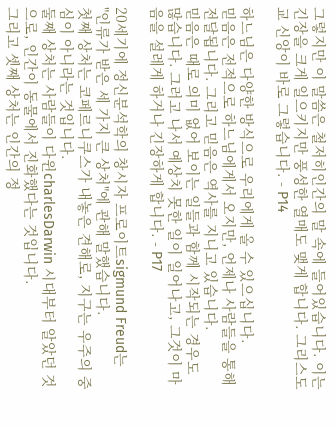그렇지만 이 말씀은 철저히인간의 말 속에 들어있습니다. 이는 긴장을 크게 일으키지만 풍성한 열매도 맺게 합니다. 그리스도교 신앙이 바로 그렇습니다. - P14

하느님은 다양한 방식으로 우리에게 올 수 있으십니다.
믿음은 전적으로 하느님에게서 오지만, 언제나 사람들을 통해 전달됩니다. 그리고 믿음은 역사를 지니고 있습니다.
믿음은 때로 의미 없어 보이는 일들과 함께 시작되는 경우도 많습니다. 그러고 나서 예상치 못한 일이 일어나고, 그것이 마음을 설레게 하거나 긴장하게 합니다. - P17

20세기에 정신분석학의 창시자 프로이트sigmund Freud는
"인류가 받은 세 가지 큰 상처"에 관해 말했습니다.
첫째 상처는 코페르니쿠스가 내놓은 견해로, 지구는 우주의 중심이 아니라는 것입니다.
둘째 상처는 사람들이 다윈charlesDarwin 시대부터 알았던 것으로, 인간이 동물에서 진화했다는 것입니다.
그리고 셋째 상처는 인간의 정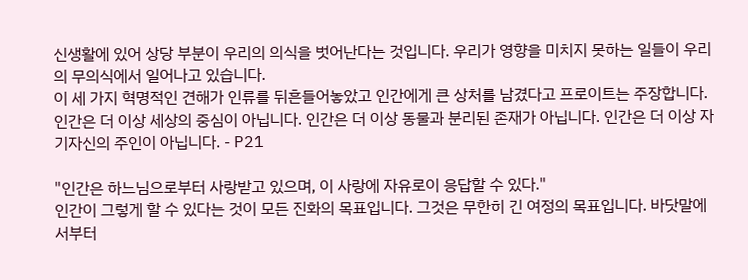신생활에 있어 상당 부분이 우리의 의식을 벗어난다는 것입니다. 우리가 영향을 미치지 못하는 일들이 우리의 무의식에서 일어나고 있습니다.
이 세 가지 혁명적인 견해가 인류를 뒤흔들어놓았고 인간에게 큰 상처를 남겼다고 프로이트는 주장합니다. 인간은 더 이상 세상의 중심이 아닙니다. 인간은 더 이상 동물과 분리된 존재가 아닙니다. 인간은 더 이상 자기자신의 주인이 아닙니다. - P21

"인간은 하느님으로부터 사랑받고 있으며, 이 사랑에 자유로이 응답할 수 있다."
인간이 그렇게 할 수 있다는 것이 모든 진화의 목표입니다. 그것은 무한히 긴 여정의 목표입니다. 바닷말에서부터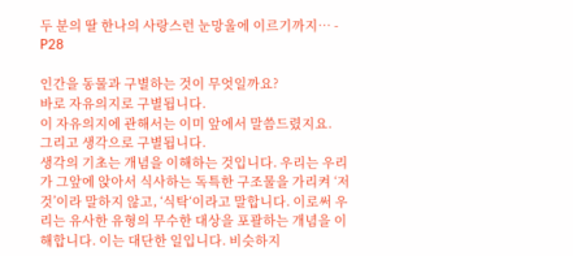두 분의 딸 한나의 사랑스런 눈망울에 이르기까지… - P28

인간을 동물과 구별하는 것이 무엇일까요?
바로 자유의지로 구별됩니다.
이 자유의지에 관해서는 이미 앞에서 말씀드렸지요.
그리고 생각으로 구별됩니다.
생각의 기초는 개념을 이해하는 것입니다. 우리는 우리가 그앞에 앉아서 식사하는 독특한 구조물을 가리켜 ‘저것’이라 말하지 않고, ‘식탁‘이라고 말합니다. 이로써 우리는 유사한 유형의 무수한 대상을 포괄하는 개념을 이해합니다. 이는 대단한 일입니다. 비슷하지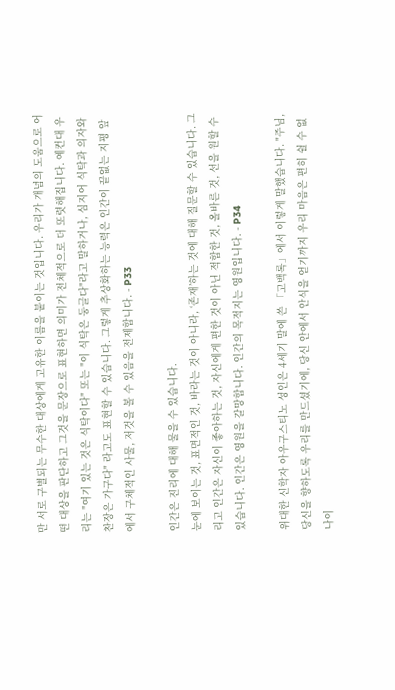만 서로 구별되는 무수한 대상에게 고유한 이름을 붙이는 것입니다. 우리가 개념의 도움으로 어떤 대상을 판단하고 그것을 문장으로 표현하면 의미가 전체적으로 더 또렷해집니다. 예컨대 우리는 "여기 있는 것은 식탁이다" 또는 "이 식탁은 둥글다"라고 말하거나, 심지어 식탁과 의자와 찬장은 가구다" 라고도 표현할 수 있습니다. 그렇게 추상화하는 능력은 인간이 끝없는 지평 앞에서 구체적인 사물, 저것을 볼 수 있음을 전제합니다. - P33

인간은 진리에 대해 물을 수 있습니다.
눈에 보이는 것, 표면적인 것, 바라는 것이 아니라, ‘존재’하는 것에 대해 질문할 수 있습니다. 그리고 인간은 자신이 좋아하는 것, 자신에게 편한 것이 아닌 적합한 것, 올바른 것, 선을 원할 수 있습니다. 인간은 영원을 갈망합니다. 인간의 목적지는 영원입니다. - P34

위대한 신학자 아우구스티노 성인은 4세기 말에 쓴 「고백록」에서 이렇게 말했습니다. "주님, 당신을 향하도록 우리를 만드셨기에, 당신 안에서 안식을 얻기까지 우리 마음은 편히 쉴 수 없나이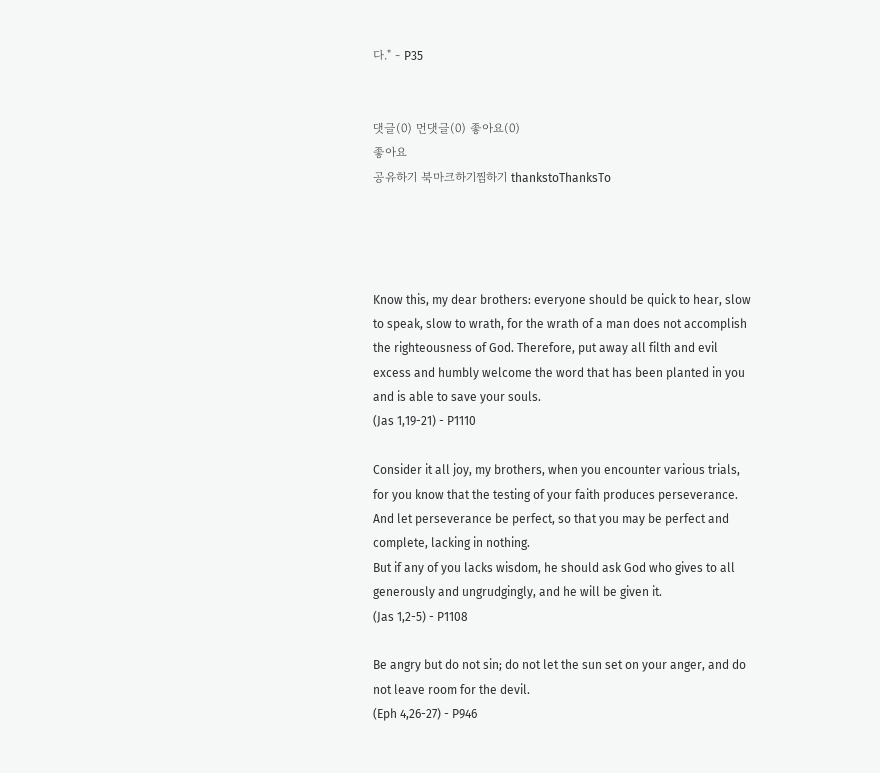다." - P35


댓글(0) 먼댓글(0) 좋아요(0)
좋아요
공유하기 북마크하기찜하기 thankstoThanksTo




Know this, my dear brothers: everyone should be quick to hear, slow to speak, slow to wrath, for the wrath of a man does not accomplish the righteousness of God. Therefore, put away all filth and evil excess and humbly welcome the word that has been planted in you and is able to save your souls.
(Jas 1,19-21) - P1110

Consider it all joy, my brothers, when you encounter various trials, for you know that the testing of your faith produces perseverance.
And let perseverance be perfect, so that you may be perfect and complete, lacking in nothing.
But if any of you lacks wisdom, he should ask God who gives to all generously and ungrudgingly, and he will be given it.
(Jas 1,2-5) - P1108

Be angry but do not sin; do not let the sun set on your anger, and do not leave room for the devil.
(Eph 4,26-27) - P946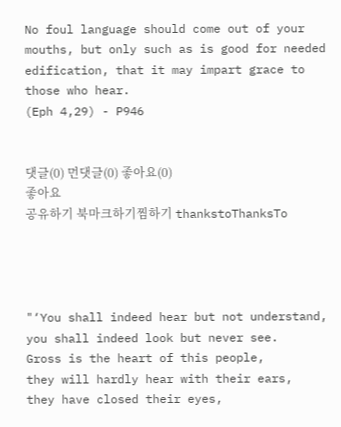No foul language should come out of your mouths, but only such as is good for needed edification, that it may impart grace to those who hear.
(Eph 4,29) - P946


댓글(0) 먼댓글(0) 좋아요(0)
좋아요
공유하기 북마크하기찜하기 thankstoThanksTo




"‘You shall indeed hear but not understand,
you shall indeed look but never see.
Gross is the heart of this people,
they will hardly hear with their ears,
they have closed their eyes,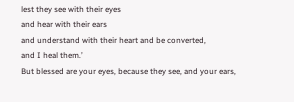lest they see with their eyes
and hear with their ears
and understand with their heart and be converted,
and I heal them.’
But blessed are your eyes, because they see, and your ears,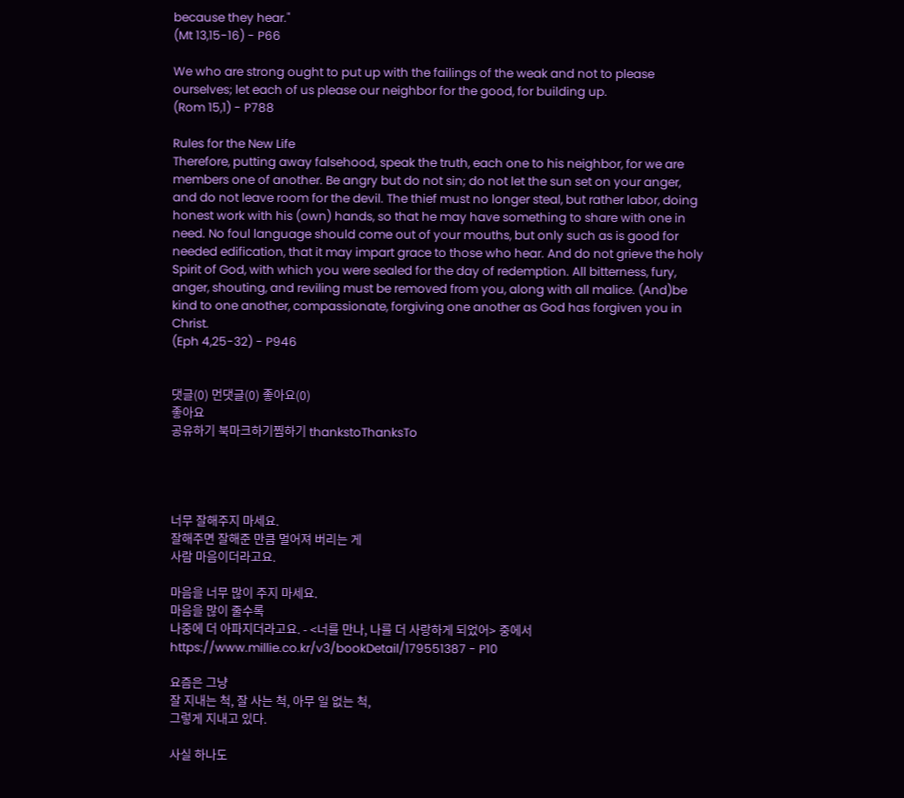because they hear."
(Mt 13,15-16) - P66

We who are strong ought to put up with the failings of the weak and not to please ourselves; let each of us please our neighbor for the good, for building up.
(Rom 15,1) - P788

Rules for the New Life
Therefore, putting away falsehood, speak the truth, each one to his neighbor, for we are members one of another. Be angry but do not sin; do not let the sun set on your anger, and do not leave room for the devil. The thief must no longer steal, but rather labor, doing honest work with his (own) hands, so that he may have something to share with one in need. No foul language should come out of your mouths, but only such as is good for needed edification, that it may impart grace to those who hear. And do not grieve the holy Spirit of God, with which you were sealed for the day of redemption. All bitterness, fury, anger, shouting, and reviling must be removed from you, along with all malice. (And)be kind to one another, compassionate, forgiving one another as God has forgiven you in Christ.
(Eph 4,25-32) - P946


댓글(0) 먼댓글(0) 좋아요(0)
좋아요
공유하기 북마크하기찜하기 thankstoThanksTo




너무 잘해주지 마세요.
잘해주면 잘해준 만큼 멀어져 버리는 게
사람 마음이더라고요.

마음을 너무 많이 주지 마세요.
마음을 많이 줄수록
나중에 더 아파지더라고요. - <너를 만나, 나를 더 사랑하게 되었어> 중에서
https://www.millie.co.kr/v3/bookDetail/179551387 - P10

요즘은 그냥
잘 지내는 척, 잘 사는 척, 아무 일 없는 척,
그렇게 지내고 있다.

사실 하나도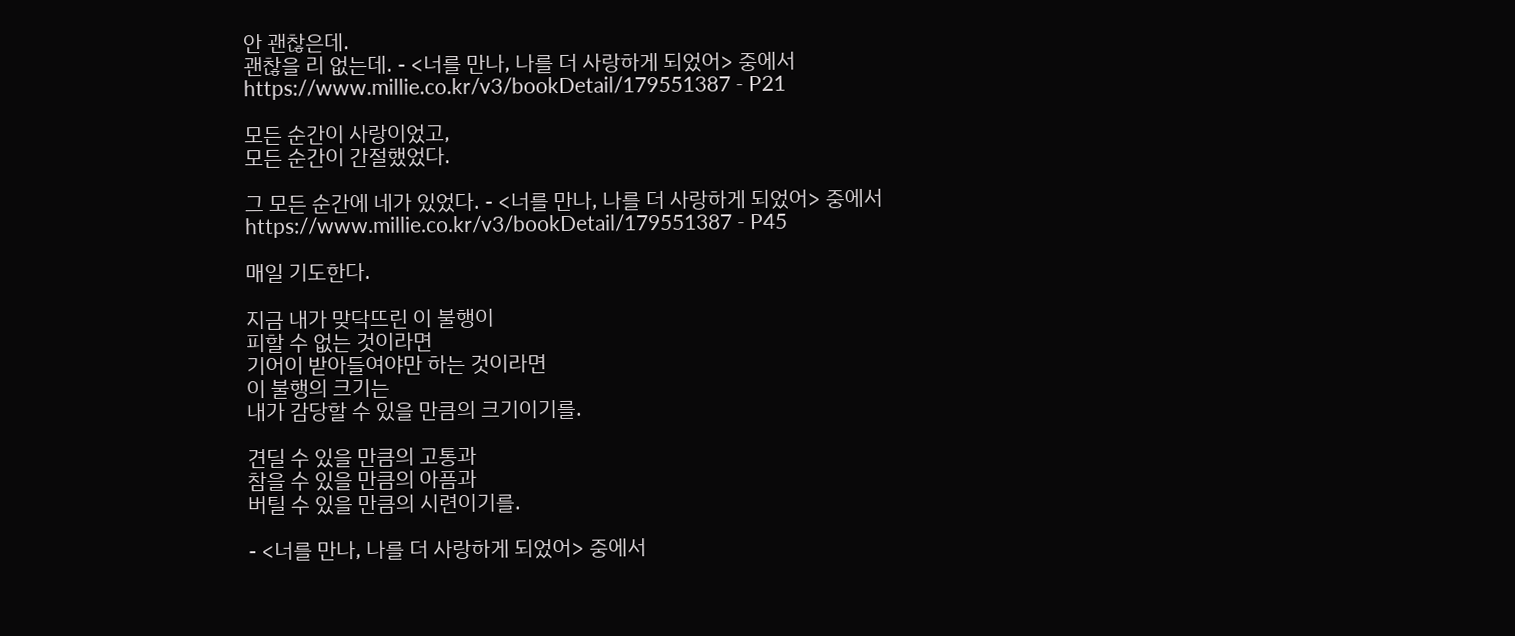안 괜찮은데.
괜찮을 리 없는데. - <너를 만나, 나를 더 사랑하게 되었어> 중에서
https://www.millie.co.kr/v3/bookDetail/179551387 - P21

모든 순간이 사랑이었고,
모든 순간이 간절했었다.

그 모든 순간에 네가 있었다. - <너를 만나, 나를 더 사랑하게 되었어> 중에서
https://www.millie.co.kr/v3/bookDetail/179551387 - P45

매일 기도한다.

지금 내가 맞닥뜨린 이 불행이
피할 수 없는 것이라면
기어이 받아들여야만 하는 것이라면
이 불행의 크기는
내가 감당할 수 있을 만큼의 크기이기를.

견딜 수 있을 만큼의 고통과
참을 수 있을 만큼의 아픔과
버틸 수 있을 만큼의 시련이기를.

- <너를 만나, 나를 더 사랑하게 되었어> 중에서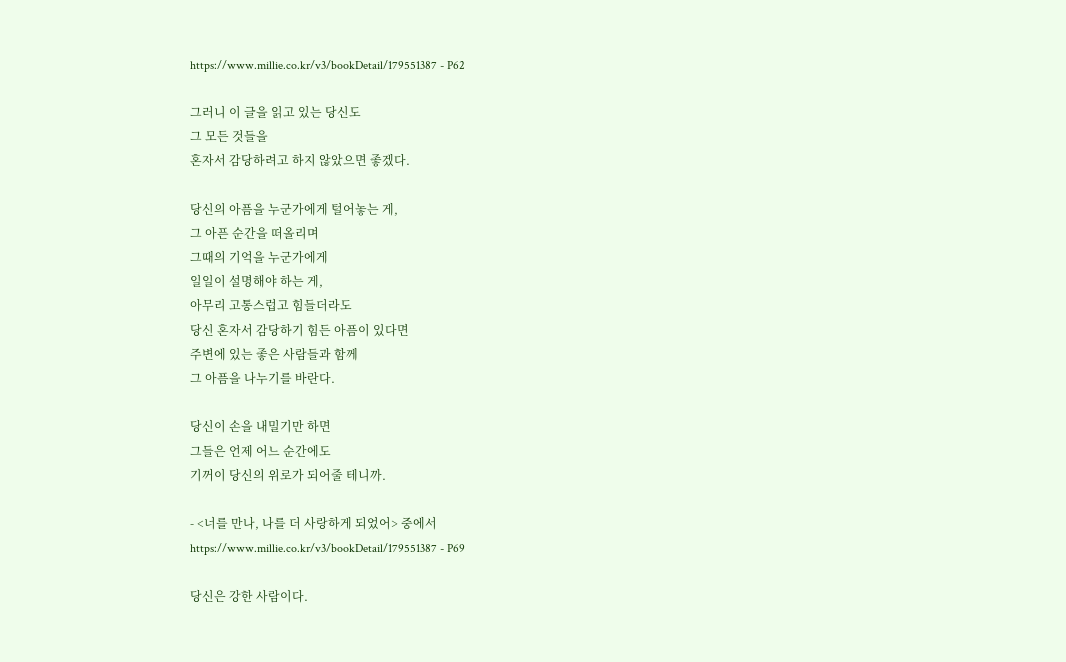https://www.millie.co.kr/v3/bookDetail/179551387 - P62

그러니 이 글을 읽고 있는 당신도
그 모든 것들을
혼자서 감당하려고 하지 않았으면 좋겠다.

당신의 아픔을 누군가에게 털어놓는 게,
그 아픈 순간을 떠올리며
그때의 기억을 누군가에게
일일이 설명해야 하는 게,
아무리 고통스럽고 힘들더라도
당신 혼자서 감당하기 힘든 아픔이 있다면
주변에 있는 좋은 사람들과 함께
그 아픔을 나누기를 바란다.

당신이 손을 내밀기만 하면
그들은 언제 어느 순간에도
기꺼이 당신의 위로가 되어줄 테니까.

- <너를 만나, 나를 더 사랑하게 되었어> 중에서
https://www.millie.co.kr/v3/bookDetail/179551387 - P69

당신은 강한 사람이다.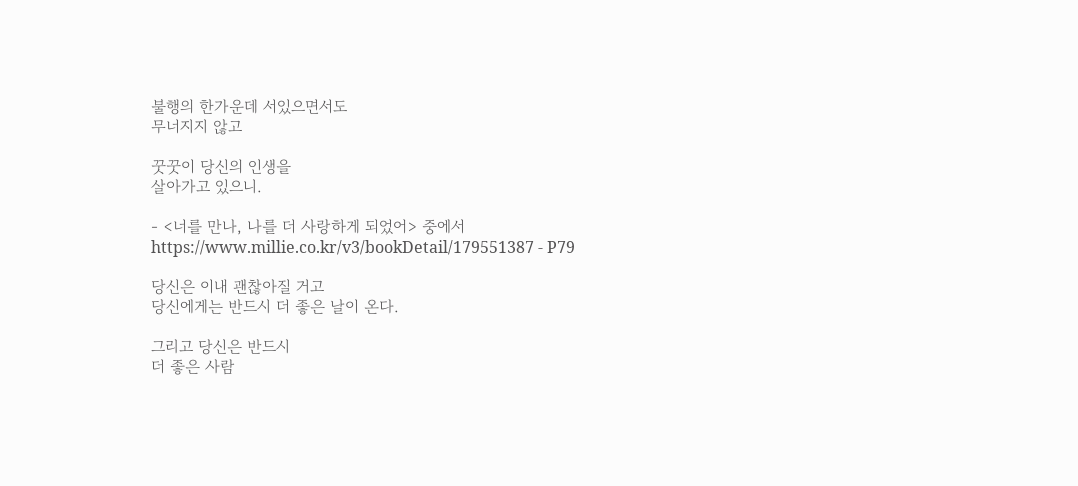불행의 한가운데 서있으면서도
무너지지 않고

꿋꿋이 당신의 인생을
살아가고 있으니.

- <너를 만나, 나를 더 사랑하게 되었어> 중에서
https://www.millie.co.kr/v3/bookDetail/179551387 - P79

당신은 이내 괜찮아질 거고
당신에게는 반드시 더 좋은 날이 온다.

그리고 당신은 반드시
더 좋은 사람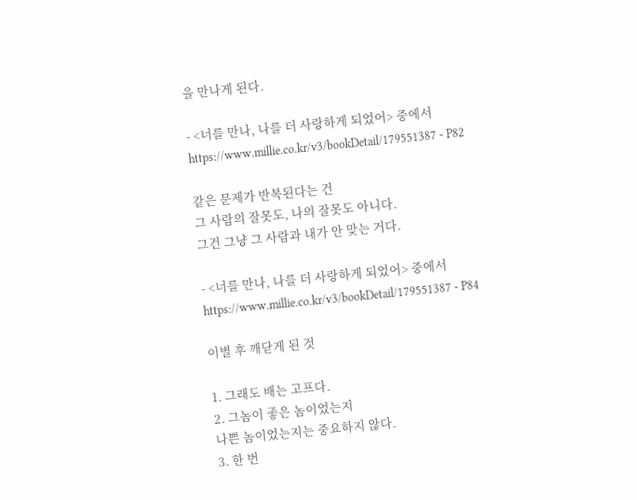을 만나게 된다.

- <너를 만나, 나를 더 사랑하게 되었어> 중에서
https://www.millie.co.kr/v3/bookDetail/179551387 - P82

같은 문제가 반복된다는 건
그 사람의 잘못도, 나의 잘못도 아니다.
그건 그냥 그 사람과 내가 안 맞는 거다.

- <너를 만나, 나를 더 사랑하게 되었어> 중에서
https://www.millie.co.kr/v3/bookDetail/179551387 - P84

이별 후 깨닫게 된 것

1. 그래도 배는 고프다.
2. 그놈이 좋은 놈이었는지
나쁜 놈이었는지는 중요하지 않다.
3. 한 번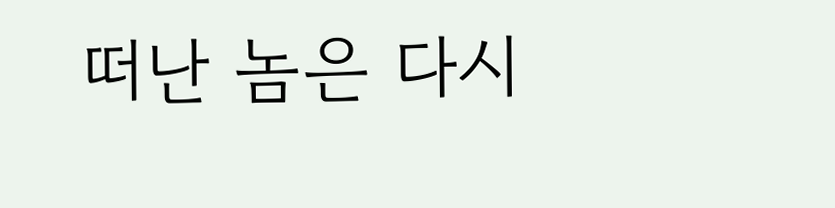떠난 놈은 다시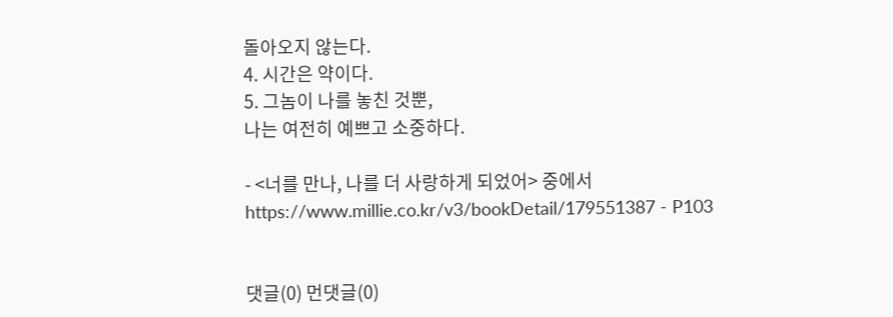돌아오지 않는다.
4. 시간은 약이다.
5. 그놈이 나를 놓친 것뿐,
나는 여전히 예쁘고 소중하다.

- <너를 만나, 나를 더 사랑하게 되었어> 중에서
https://www.millie.co.kr/v3/bookDetail/179551387 - P103


댓글(0) 먼댓글(0)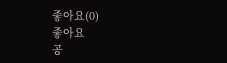좋아요(0)
좋아요
공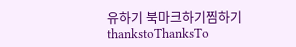유하기 북마크하기찜하기 thankstoThanksTo